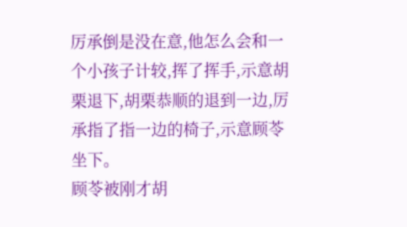厉承倒是没在意,他怎么会和一个小孩子计较,挥了挥手,示意胡栗退下,胡栗恭顺的退到一边,厉承指了指一边的椅子,示意顾苓坐下。
顾苓被刚才胡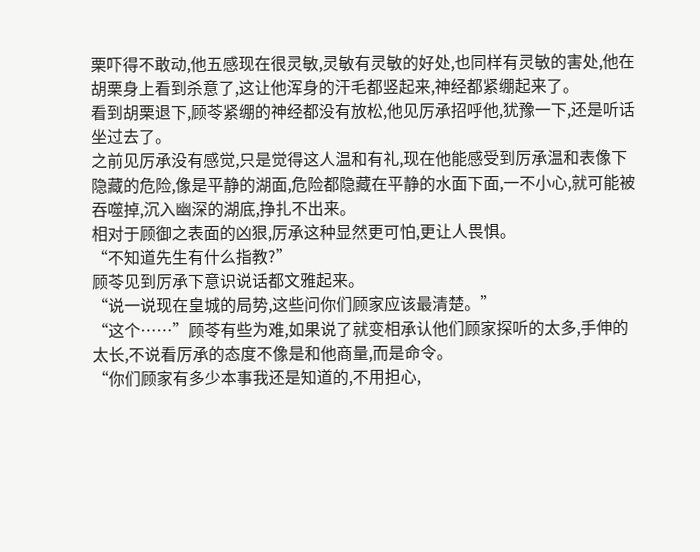栗吓得不敢动,他五感现在很灵敏,灵敏有灵敏的好处,也同样有灵敏的害处,他在胡栗身上看到杀意了,这让他浑身的汗毛都竖起来,神经都紧绷起来了。
看到胡栗退下,顾苓紧绷的神经都没有放松,他见厉承招呼他,犹豫一下,还是听话坐过去了。
之前见厉承没有感觉,只是觉得这人温和有礼,现在他能感受到厉承温和表像下隐藏的危险,像是平静的湖面,危险都隐藏在平静的水面下面,一不小心,就可能被吞噬掉,沉入幽深的湖底,挣扎不出来。
相对于顾御之表面的凶狠,厉承这种显然更可怕,更让人畏惧。
“不知道先生有什么指教?”
顾苓见到厉承下意识说话都文雅起来。
“说一说现在皇城的局势,这些问你们顾家应该最清楚。”
“这个……”顾苓有些为难,如果说了就变相承认他们顾家探听的太多,手伸的太长,不说看厉承的态度不像是和他商量,而是命令。
“你们顾家有多少本事我还是知道的,不用担心,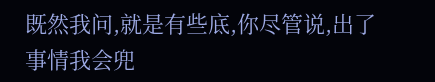既然我问,就是有些底,你尽管说,出了事情我会兜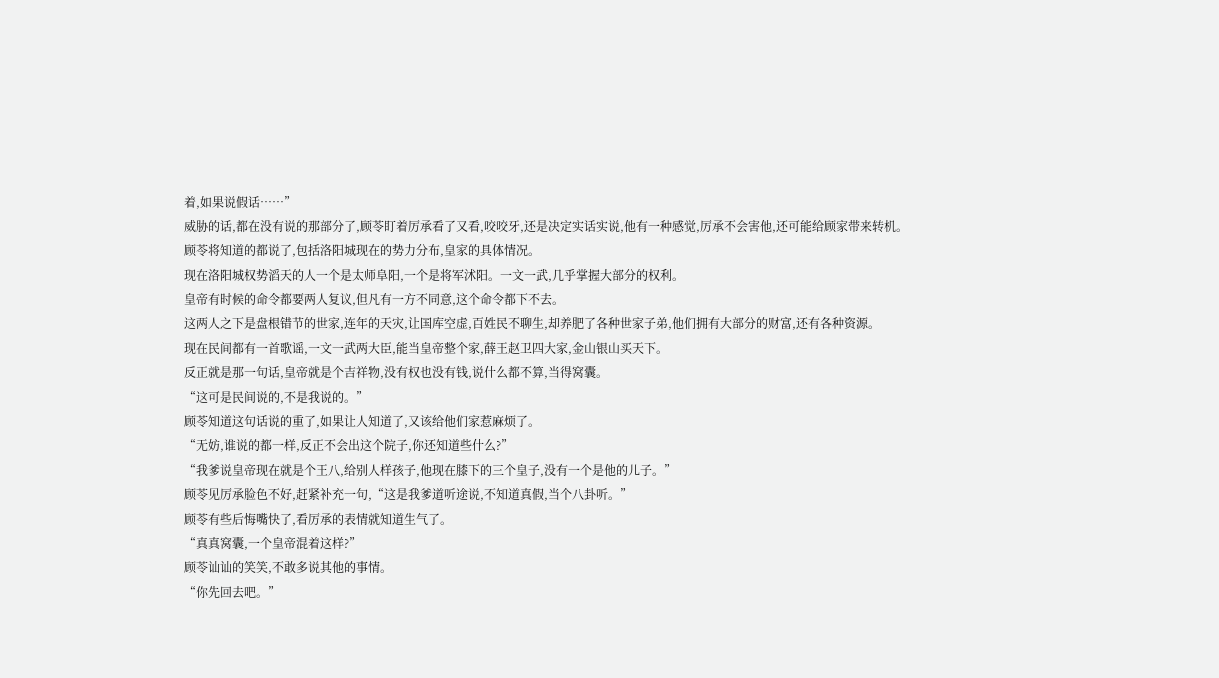着,如果说假话……”
威胁的话,都在没有说的那部分了,顾苓盯着厉承看了又看,咬咬牙,还是决定实话实说,他有一种感觉,厉承不会害他,还可能给顾家带来转机。
顾苓将知道的都说了,包括洛阳城现在的势力分布,皇家的具体情况。
现在洛阳城权势滔天的人一个是太师阜阳,一个是将军沭阳。一文一武,几乎掌握大部分的权利。
皇帝有时候的命令都要两人复议,但凡有一方不同意,这个命令都下不去。
这两人之下是盘根错节的世家,连年的天灾,让国库空虚,百姓民不聊生,却养肥了各种世家子弟,他们拥有大部分的财富,还有各种资源。
现在民间都有一首歌谣,一文一武两大臣,能当皇帝整个家,薛王赵卫四大家,金山银山买天下。
反正就是那一句话,皇帝就是个吉祥物,没有权也没有钱,说什么都不算,当得窝囊。
“这可是民间说的,不是我说的。”
顾苓知道这句话说的重了,如果让人知道了,又该给他们家惹麻烦了。
“无妨,谁说的都一样,反正不会出这个院子,你还知道些什么?”
“我爹说皇帝现在就是个王八,给别人样孩子,他现在膝下的三个皇子,没有一个是他的儿子。”
顾苓见厉承脸色不好,赶紧补充一句,“这是我爹道听途说,不知道真假,当个八卦听。”
顾苓有些后悔嘴快了,看厉承的表情就知道生气了。
“真真窝囊,一个皇帝混着这样?”
顾苓讪讪的笑笑,不敢多说其他的事情。
“你先回去吧。”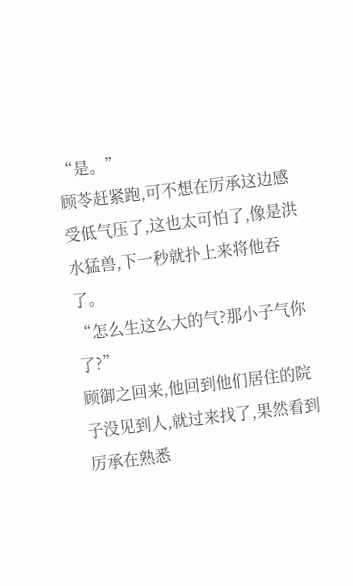“是。”
顾苓赶紧跑,可不想在厉承这边感受低气压了,这也太可怕了,像是洪水猛兽,下一秒就扑上来将他吞了。
“怎么生这么大的气?那小子气你了?”
顾御之回来,他回到他们居住的院子没见到人,就过来找了,果然看到厉承在熟悉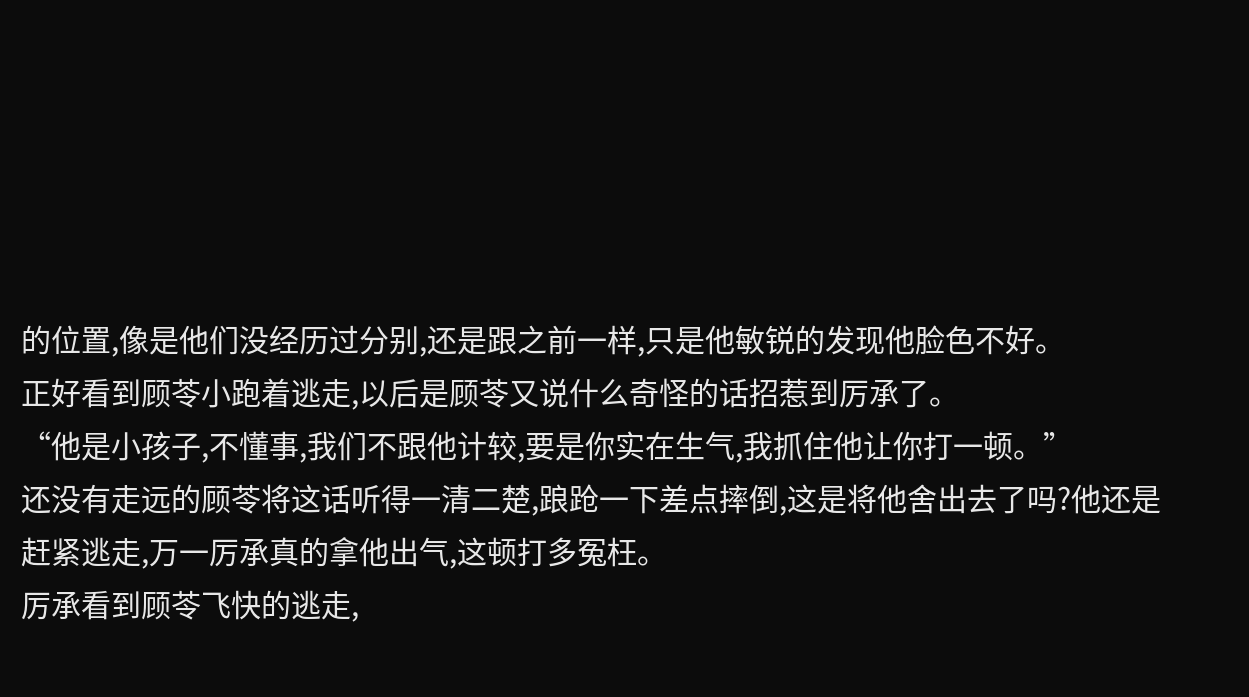的位置,像是他们没经历过分别,还是跟之前一样,只是他敏锐的发现他脸色不好。
正好看到顾苓小跑着逃走,以后是顾苓又说什么奇怪的话招惹到厉承了。
“他是小孩子,不懂事,我们不跟他计较,要是你实在生气,我抓住他让你打一顿。”
还没有走远的顾苓将这话听得一清二楚,踉跄一下差点摔倒,这是将他舍出去了吗?他还是赶紧逃走,万一厉承真的拿他出气,这顿打多冤枉。
厉承看到顾苓飞快的逃走,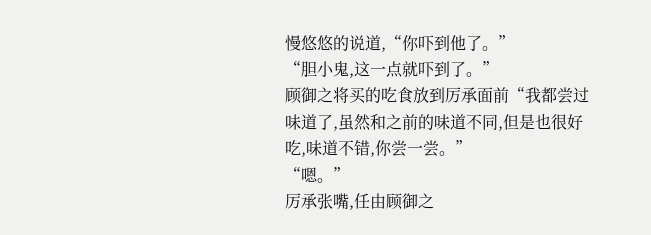慢悠悠的说道,“你吓到他了。”
“胆小鬼,这一点就吓到了。”
顾御之将买的吃食放到厉承面前“我都尝过味道了,虽然和之前的味道不同,但是也很好吃,味道不错,你尝一尝。”
“嗯。”
厉承张嘴,任由顾御之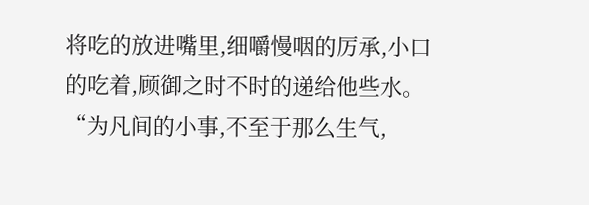将吃的放进嘴里,细嚼慢咽的厉承,小口的吃着,顾御之时不时的递给他些水。
“为凡间的小事,不至于那么生气,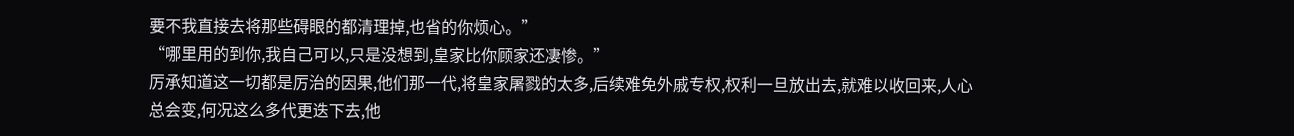要不我直接去将那些碍眼的都清理掉,也省的你烦心。”
“哪里用的到你,我自己可以,只是没想到,皇家比你顾家还凄惨。”
厉承知道这一切都是厉治的因果,他们那一代,将皇家屠戮的太多,后续难免外戚专权,权利一旦放出去,就难以收回来,人心总会变,何况这么多代更迭下去,他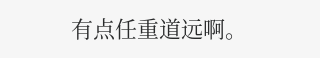有点任重道远啊。